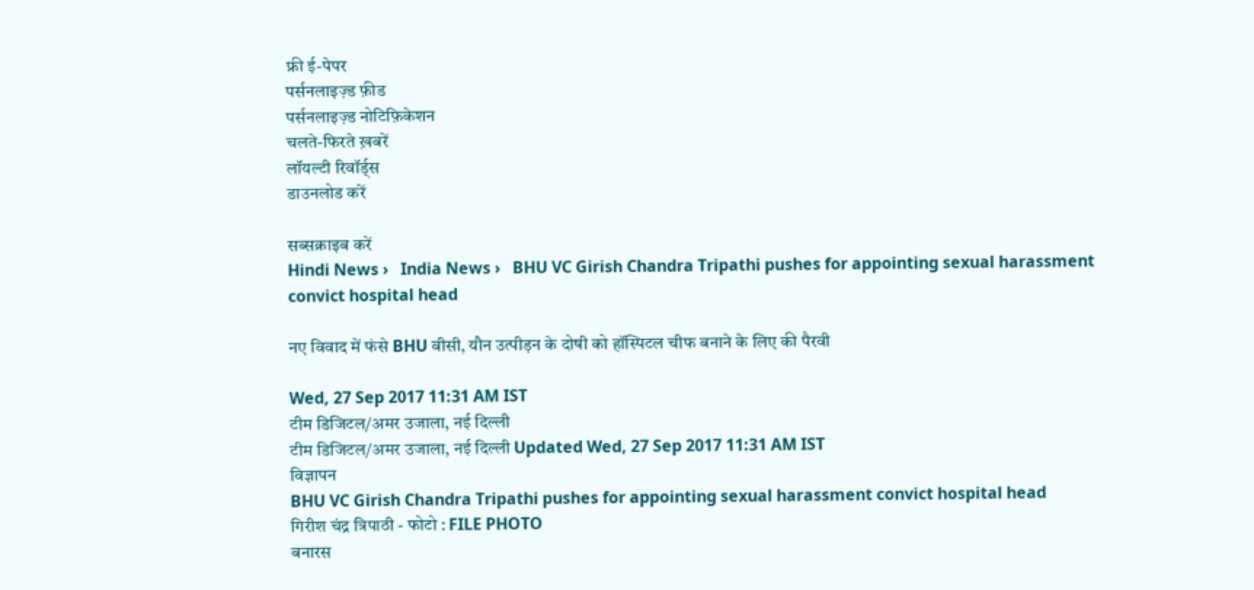फ्री ई-पेपर
पर्सनलाइज़्ड फ़ीड
पर्सनलाइज़्ड नोटिफ़िकेशन
चलते-फिरते ख़बरें
लॉयल्टी रिवॉर्ड्स
डाउनलोड करें

सब्सक्राइब करें
Hindi News ›   India News ›   BHU VC Girish Chandra Tripathi pushes for appointing sexual harassment convict hospital head

नए विवाद में फंसे BHU वीसी, यौन उत्पीड़न के दोषी को हॉस्पिटल चीफ बनाने के लिए की पैरवी

Wed, 27 Sep 2017 11:31 AM IST
टीम डिजिटल/अमर उजाला, नई दिल्ली
टीम डिजिटल/अमर उजाला, नई दिल्ली Updated Wed, 27 Sep 2017 11:31 AM IST
विज्ञापन
BHU VC Girish Chandra Tripathi pushes for appointing sexual harassment convict hospital head
गिरीश चंद्र त्रिपाठी - फोटो : FILE PHOTO
बनारस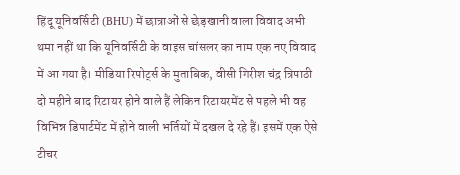हिंदू यूनिवर्सिटी (BHU) में छात्राओं से छेड़खानी वाला विवाद अभी थमा नहीं था कि यूनिवर्सिटी के वाइस चांसलर का नाम एक नए विवाद में आ गया है। मीडिया रिपोर्ट्स के मुताबिक, वीसी गिरीश चंद्र त्रिपाठी दो महीने बाद रिटायर होने वाले हैं लेकिन रिटायरमेंट से पहले भी वह विभिन्न डिपार्टमेंट में होने वाली भर्तियों में दखल दे रहे हैं। इसमें एक ऐसे टीचर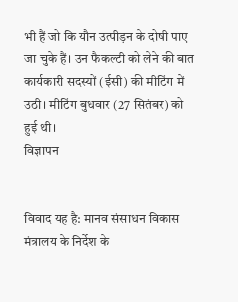भी हैं जो कि यौन उत्पीड़न के दोषी पाए जा चुके हैं। उन फैकल्टी को लेने की बात कार्यकारी सदस्यों (ईसी) की मीटिंग में उठी। मीटिंग बुधवार (27 सितंबर) को हुई थी।
विज्ञापन


विवाद यह है: मानव संसाधन विकास मंत्रालय के निर्देश के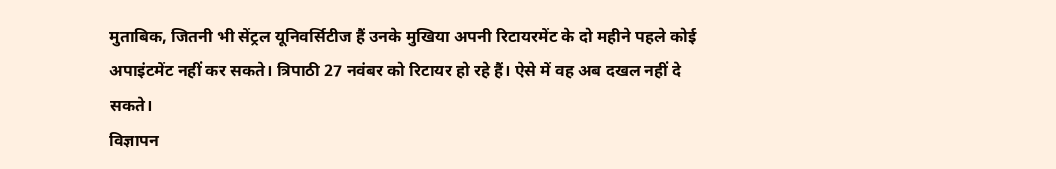मुताबिक, जितनी भी सेंट्रल यूनिवर्सिटीज हैं उनके मुखिया अपनी रिटायरमेंट के दो महीने पहले कोई अपाइंटमेंट नहीं कर सकते। त्रिपाठी 27 नवंबर को रिटायर हो रहे हैं। ऐसे में वह अब दखल नहीं दे सकते।
विज्ञापन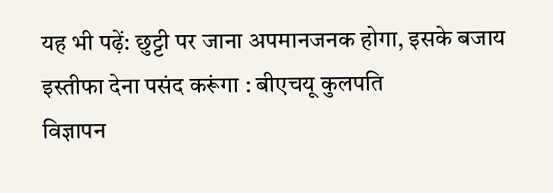यह भी पढ़ें: छुट्टी पर जाना अपमानजनक होगा, इसके बजाय इस्तीफा देना पसंद करूंगा : बीएचयू कुलपति
विज्ञापन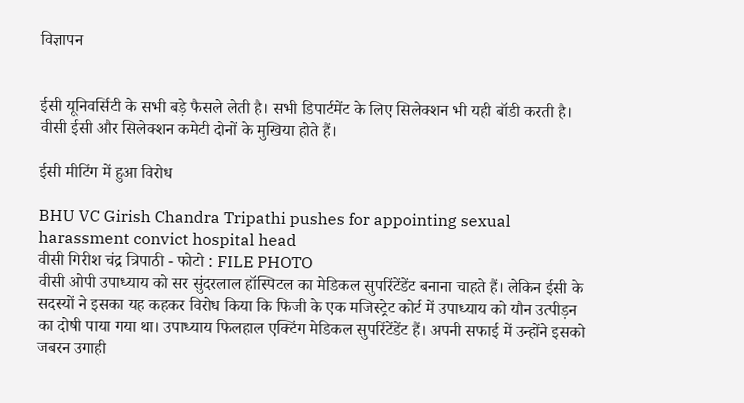विज्ञापन


ईसी यूनिवर्सिटी के सभी बड़े फैसले लेती है। सभी डिपार्टमेंट के लिए सिलेक्शन भी यही बॉडी करती है। वीसी ईसी और सिलेक्शन कमेटी दोनों के मुखिया होते हैं।

ईसी मीटिंग में हुआ विरोध

BHU VC Girish Chandra Tripathi pushes for appointing sexual harassment convict hospital head
वीसी गिरीश चंद्र त्रिपाठी - फोटो : FILE PHOTO
वीसी ओपी उपाध्याय को सर सुंदरलाल हॉस्पिटल का मेडिकल सुपरिंटेंडेंट बनाना चाहते हैं। लेकिन ईसी के सदस्यों ने इसका यह कहकर विरोध किया कि फिजी के एक मजिस्ट्रेट कोर्ट में उपाध्याय को यौन उत्पीड़न का दोषी पाया गया था। उपाध्याय फिलहाल एक्टिंग मेडिकल सुपरिंटेंडेंट हैं। अपनी सफाई में उन्होंने इसको जबरन उगाही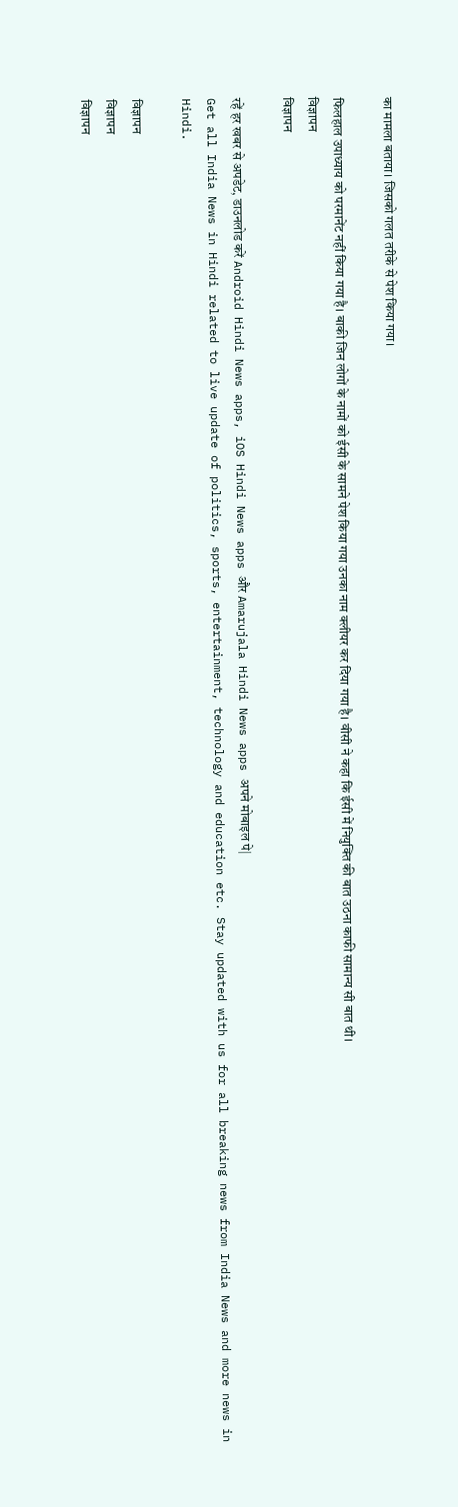का मामला बताया। जिसको गलत तरीके से पेश किया गया।

फिलहाल उपाध्याय को परमानेंट नहीं किया गया है। बाकी जिन लोगों के नामों को ईसी के सामने पेश किया गया उनका नाम क्लीयर कर दिया गया है। वीसी ने कहा कि ईसी में नियुक्ति की बात उठना काफी सामान्य सी बात थी।
विज्ञापन
विज्ञापन

रहें हर खबर से अपडेट, डाउनलोड करें Android Hindi News apps, iOS Hindi News apps और Amarujala Hindi News apps अपने मोबाइल पे|
Get all India News in Hindi related to live update of politics, sports, entertainment, technology and education etc. Stay updated with us for all breaking news from India News and more news in Hindi.

विज्ञापन
विज्ञापन
विज्ञापन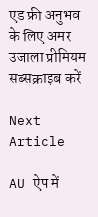एड फ्री अनुभव के लिए अमर उजाला प्रीमियम सब्सक्राइब करें

Next Article

AU ऐप में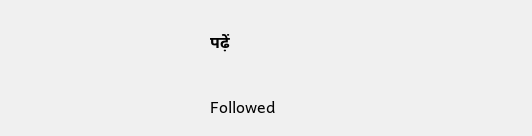पढ़ें

Followed